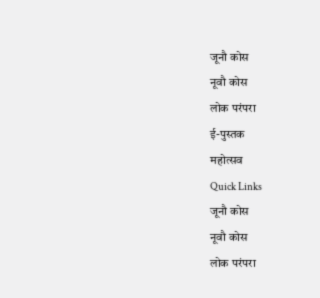जूनौ कोस
नूवौ कोस
लोक परंपरा
ई-पुस्तक
महोत्सव
Quick Links
जूनौ कोस
नूवौ कोस
लोक परंपरा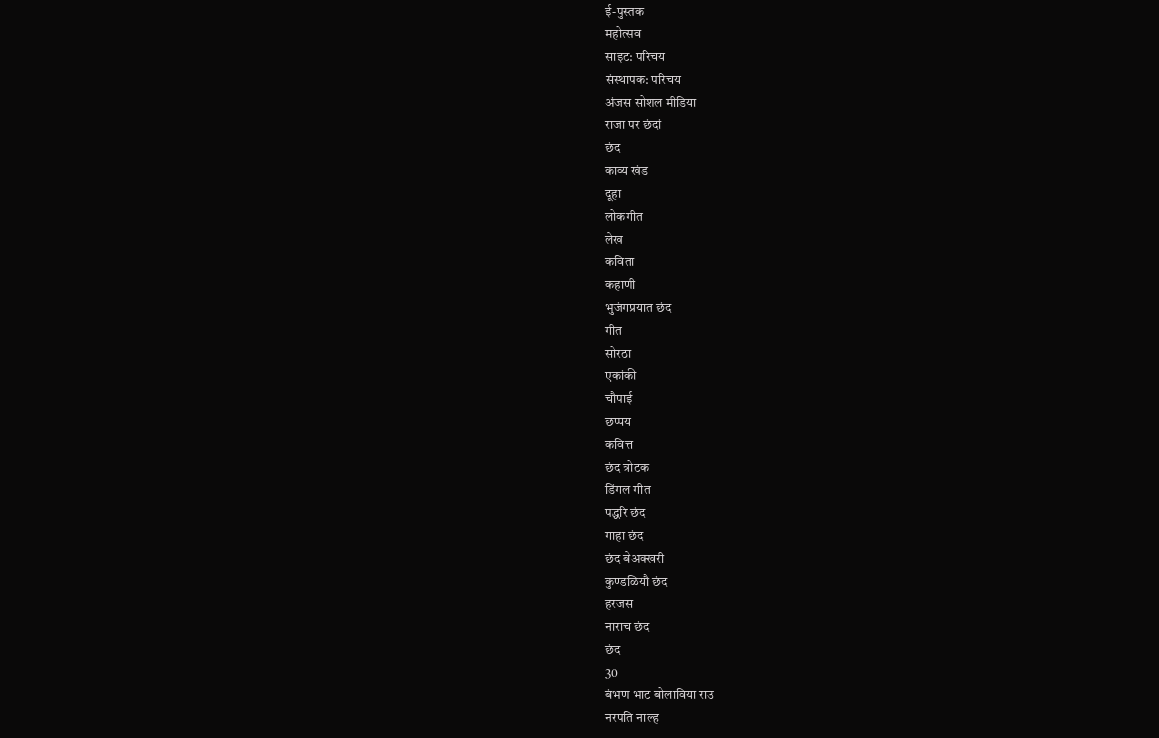ई-पुस्तक
महोत्सव
साइट: परिचय
संस्थापक: परिचय
अंजस सोशल मीडिया
राजा पर छंदां
छंद
काव्य खंड
दूहा
लोकगीत
लेख
कविता
कहाणी
भुजंगप्रयात छंद
गीत
सोरठा
एकांकी
चौपाई
छप्पय
कवित्त
छंद त्रोटक
डिंगल गीत
पद्धरि छंद
गाहा छंद
छंद बेअक्खरी
कुण्डळियौ छंद
हरजस
नाराच छंद
छंद
30
बंभण भाट बोलाविया राउ
नरपति नाल्ह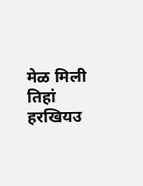मेळ मिली तिहां हरखियउ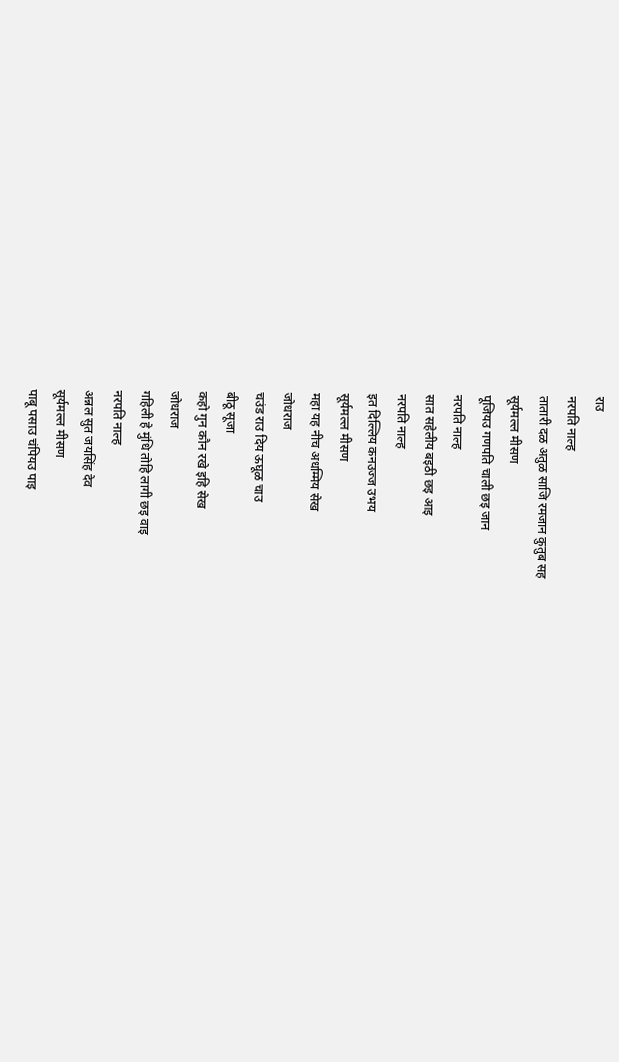राउ
नरपति नाल्ह
तातारी दळ अतुळ साजि रमजान कुतुब सह
सूर्यमल्ल मीसण
पूजियउ गणपति चाली छइ जान
नरपति नाल्ह
सात सहेलीय बइठी छइ आइ
नरपति नाल्ह
इत दिल्लिय कनउज्ज उभय
सूर्यमल्ल मीसण
महा यह नीच अधम्मिय सेख
जोधराज
चउंड राउ दिय ऊघूळ चाउ
बीठू सूजा
कहो गुन कौन रखे इहि सेख
जोधराज
गहिली हे मुंधि तोहि लागी छइ वाइ
नरपति नाल्ह
अन्नल सुत जयसिंह देव
सूर्यमल्ल मीसण
पाबू पसाउ चंपियउ पाइ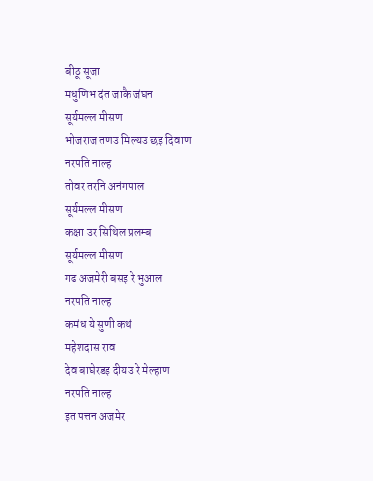बीठू सूजा
मधुणिभ दंत जाकै जंघन
सूर्यमल्ल मीसण
भोजराज तणउ मिल्यउ छइ दिवाण
नरपति नाल्ह
तोवर तरनि अनंगपाल
सूर्यमल्ल मीसण
कक्षा उर सिथिल प्रलम्ब
सूर्यमल्ल मीसण
गढ अजमेरी बसइ रे भुआल
नरपति नाल्ह
कमंध ये सुणी कथं
महेशदास राव
देव बाघेरडइ दीयउ रे मेल्हाण
नरपति नाल्ह
इत पत्तन अजमेर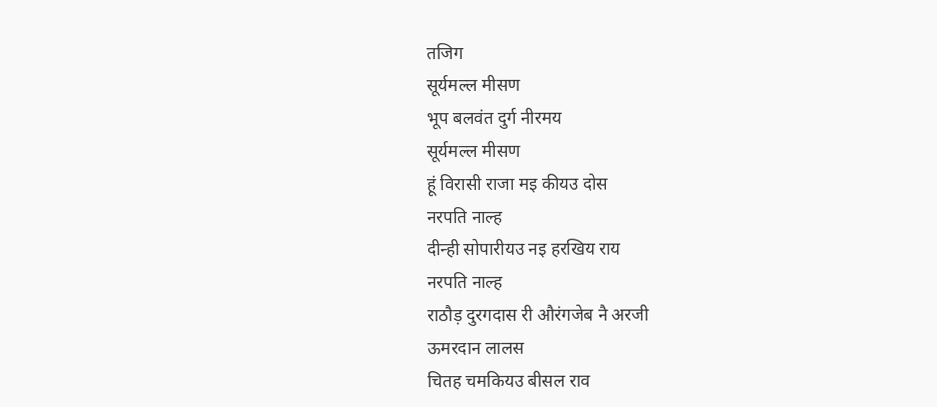तजिग
सूर्यमल्ल मीसण
भूप बलवंत दुर्ग नीरमय
सूर्यमल्ल मीसण
हूं विरासी राजा मइ कीयउ दोस
नरपति नाल्ह
दीन्ही सोपारीयउ नइ हरखिय राय
नरपति नाल्ह
राठौड़ दुरगदास री औरंगजेब नै अरजी
ऊमरदान लालस
चितह चमकियउ बीसल राव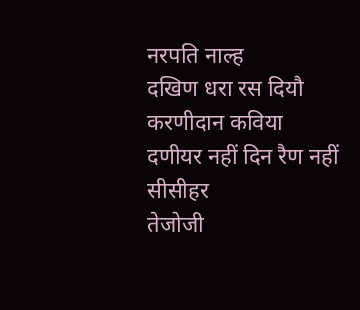नरपति नाल्ह
दखिण धरा रस दियौ
करणीदान कविया
दणीयर नहीं दिन रैण नहीं सीसीहर
तेजोजी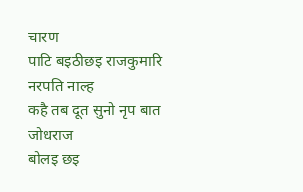चारण
पाटि बइठीछइ राजकुमारि
नरपति नाल्ह
कहै तब दूत सुनो नृप बात
जोधराज
बोलइ छइ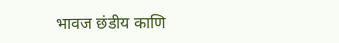भावज छंडीय काणि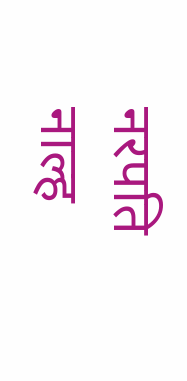नरपति नाल्ह